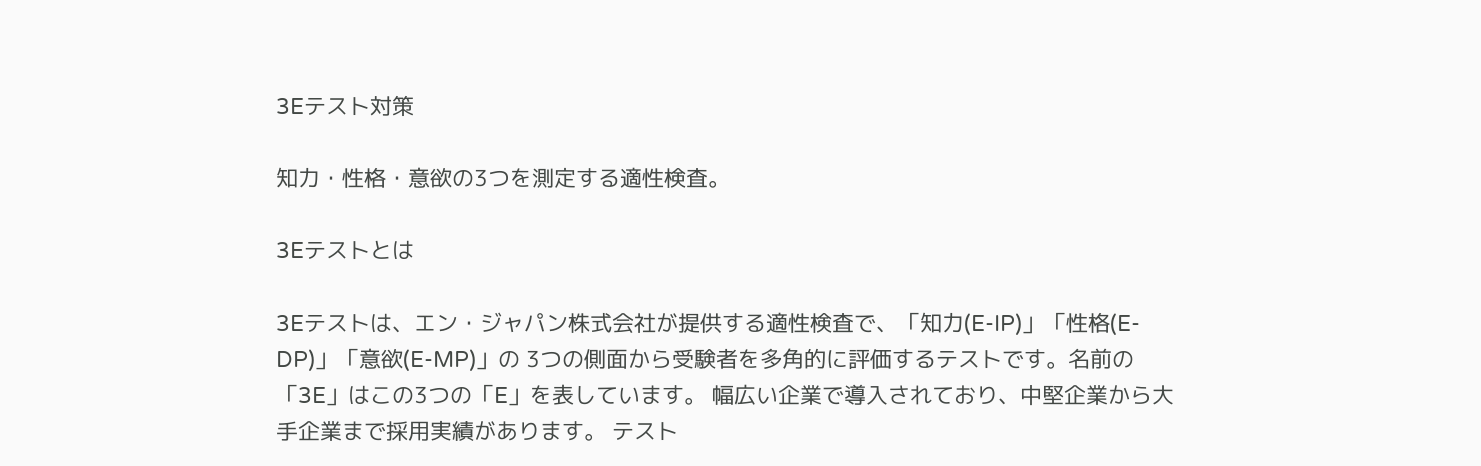3Eテスト対策

知力・性格・意欲の3つを測定する適性検査。

3Eテストとは

3Eテストは、エン・ジャパン株式会社が提供する適性検査で、「知力(E-IP)」「性格(E-DP)」「意欲(E-MP)」の 3つの側面から受験者を多角的に評価するテストです。名前の「3E」はこの3つの「E」を表しています。 幅広い企業で導入されており、中堅企業から大手企業まで採用実績があります。 テスト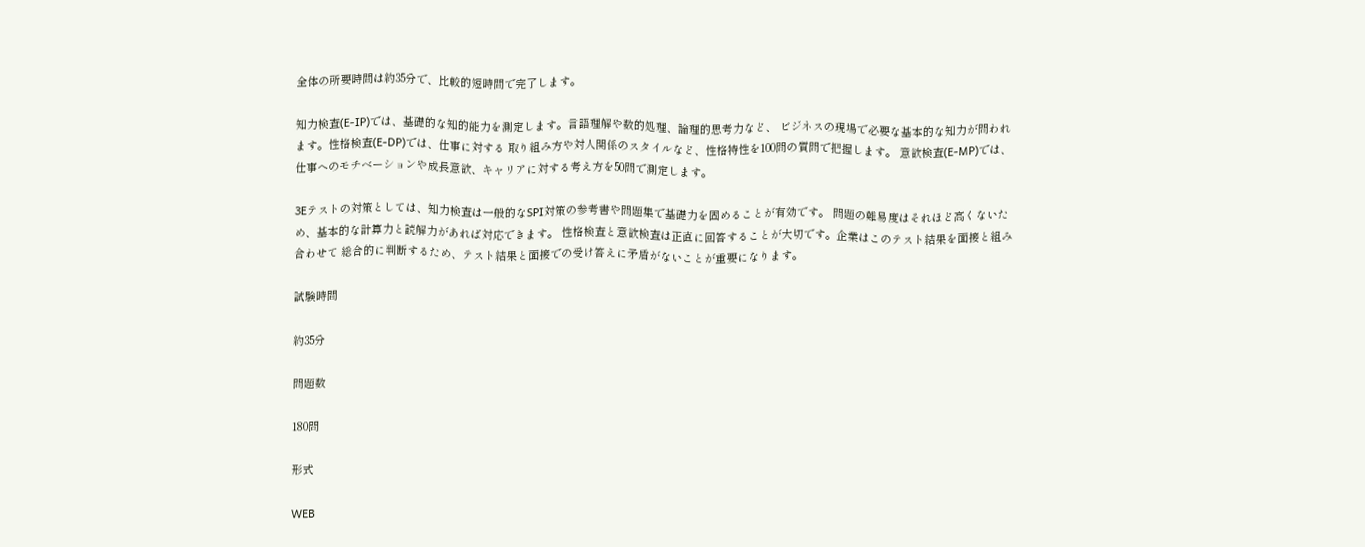全体の所要時間は約35分で、比較的短時間で完了します。

知力検査(E-IP)では、基礎的な知的能力を測定します。言語理解や数的処理、論理的思考力など、 ビジネスの現場で必要な基本的な知力が問われます。性格検査(E-DP)では、仕事に対する 取り組み方や対人関係のスタイルなど、性格特性を100問の質問で把握します。 意欲検査(E-MP)では、仕事へのモチベーションや成長意欲、キャリアに対する考え方を50問で測定します。

3Eテストの対策としては、知力検査は一般的なSPI対策の参考書や問題集で基礎力を固めることが有効です。 問題の難易度はそれほど高くないため、基本的な計算力と読解力があれば対応できます。 性格検査と意欲検査は正直に回答することが大切です。企業はこのテスト結果を面接と組み合わせて 総合的に判断するため、テスト結果と面接での受け答えに矛盾がないことが重要になります。

試験時間

約35分

問題数

180問

形式

WEB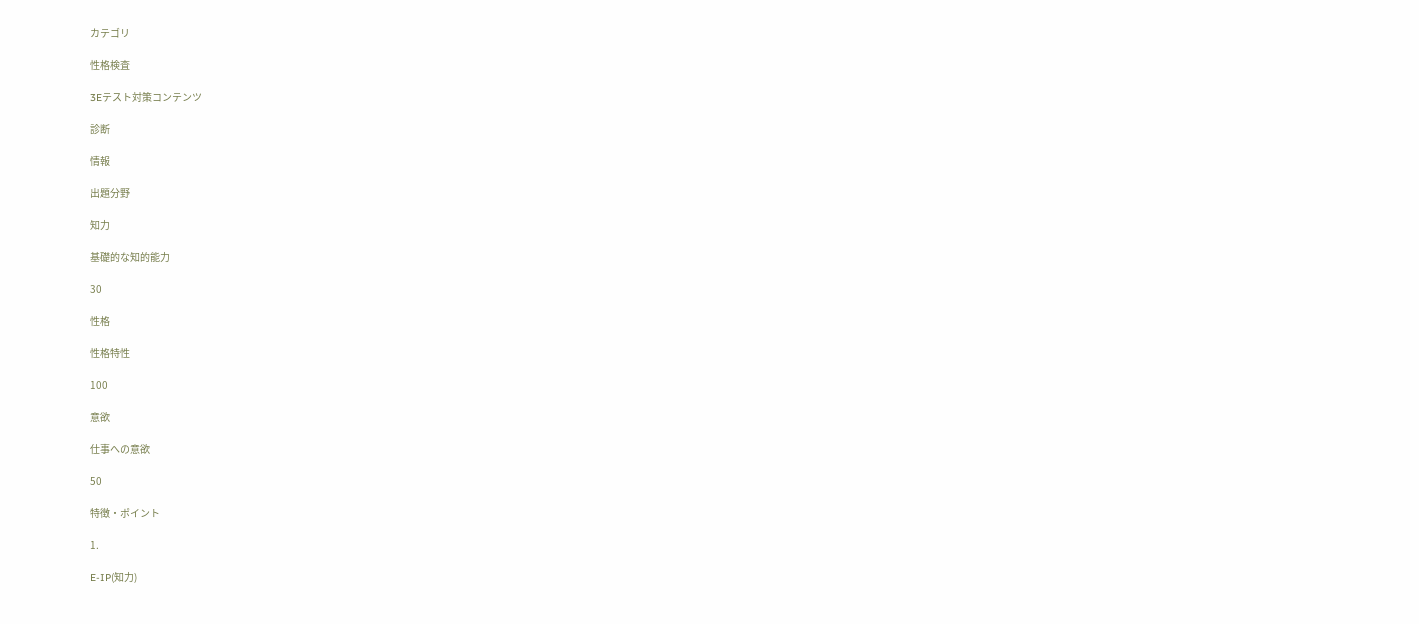カテゴリ

性格検査

3Eテスト対策コンテンツ

診断

情報

出題分野

知力

基礎的な知的能力

30

性格

性格特性

100

意欲

仕事への意欲

50

特徴・ポイント

1.

E-IP(知力)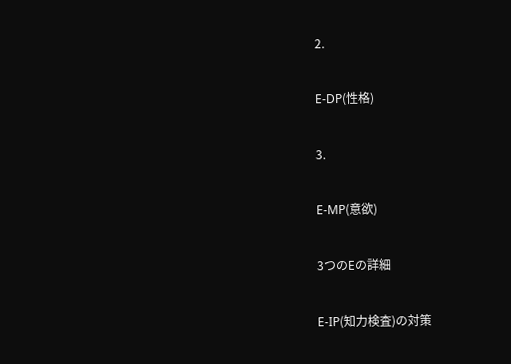2.

E-DP(性格)

3.

E-MP(意欲)

3つのEの詳細

E-IP(知力検査)の対策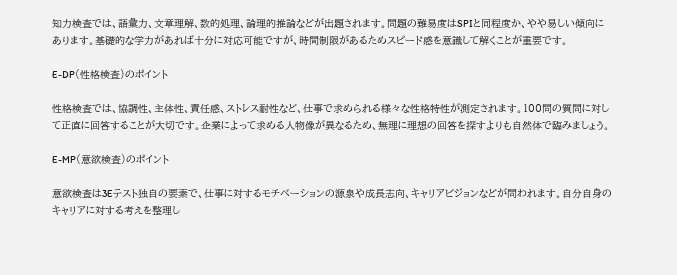知力検査では、語彙力、文章理解、数的処理、論理的推論などが出題されます。問題の難易度はSPIと同程度か、やや易しい傾向にあります。基礎的な学力があれば十分に対応可能ですが、時間制限があるためスピード感を意識して解くことが重要です。

E-DP(性格検査)のポイント

性格検査では、協調性、主体性、責任感、ストレス耐性など、仕事で求められる様々な性格特性が測定されます。100問の質問に対して正直に回答することが大切です。企業によって求める人物像が異なるため、無理に理想の回答を探すよりも自然体で臨みましょう。

E-MP(意欲検査)のポイント

意欲検査は3Eテスト独自の要素で、仕事に対するモチベーションの源泉や成長志向、キャリアビジョンなどが問われます。自分自身のキャリアに対する考えを整理し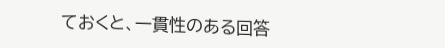ておくと、一貫性のある回答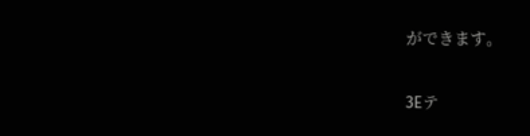ができます。

3Eテ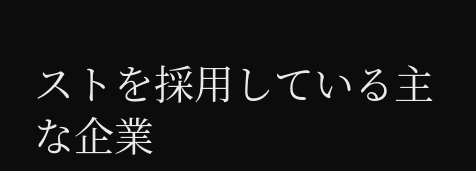ストを採用している主な企業